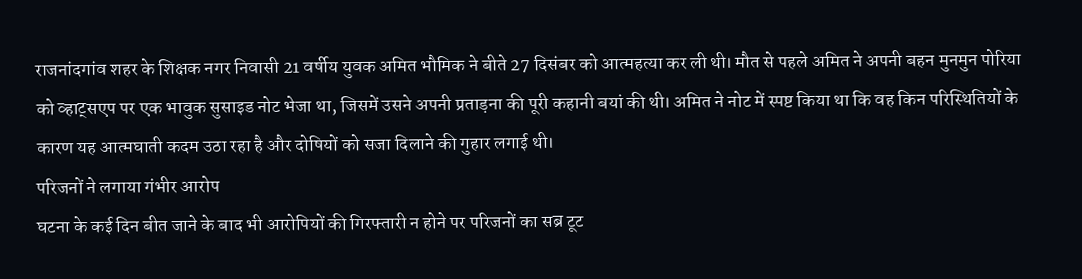राजनांदगांव शहर के शिक्षक नगर निवासी 21 वर्षीय युवक अमित भौमिक ने बीते 27 दिसंबर को आत्महत्या कर ली थी। मौत से पहले अमित ने अपनी बहन मुनमुन पोरिया को व्हाट्सएप पर एक भावुक सुसाइड नोट भेजा था, जिसमें उसने अपनी प्रताड़ना की पूरी कहानी बयां की थी। अमित ने नोट में स्पष्ट किया था कि वह किन परिस्थितियों के कारण यह आत्मघाती कदम उठा रहा है और दोषियों को सजा दिलाने की गुहार लगाई थी।
परिजनों ने लगाया गंभीर आरोप
घटना के कई दिन बीत जाने के बाद भी आरोपियों की गिरफ्तारी न होने पर परिजनों का सब्र टूट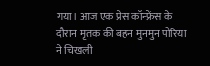गया। आज एक प्रेस कॉन्फ्रेंस के दौरान मृतक की बहन मुनमुन पोरिया ने चिखली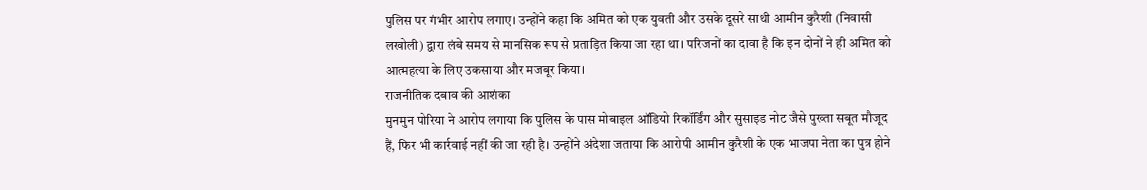पुलिस पर गंभीर आरोप लगाए। उन्होंने कहा कि अमित को एक युवती और उसके दूसरे साथी आमीन कुरैशी (निवासी लखोली) द्वारा लंबे समय से मानसिक रूप से प्रताड़ित किया जा रहा था। परिजनों का दावा है कि इन दोनों ने ही अमित को आत्महत्या के लिए उकसाया और मजबूर किया।
राजनीतिक दबाव की आशंका
मुनमुन पोरिया ने आरोप लगाया कि पुलिस के पास मोबाइल ऑडियो रिकॉर्डिंग और सुसाइड नोट जैसे पुख्ता सबूत मौजूद हैं, फिर भी कार्रवाई नहीं की जा रही है। उन्होंने अंदेशा जताया कि आरोपी आमीन कुरैशी के एक भाजपा नेता का पुत्र होने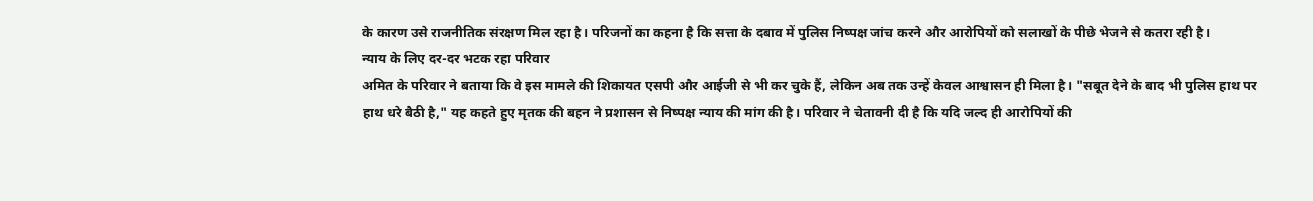के कारण उसे राजनीतिक संरक्षण मिल रहा है। परिजनों का कहना है कि सत्ता के दबाव में पुलिस निष्पक्ष जांच करने और आरोपियों को सलाखों के पीछे भेजने से कतरा रही है।
न्याय के लिए दर-दर भटक रहा परिवार
अमित के परिवार ने बताया कि वे इस मामले की शिकायत एसपी और आईजी से भी कर चुके हैं, लेकिन अब तक उन्हें केवल आश्वासन ही मिला है। "सबूत देने के बाद भी पुलिस हाथ पर हाथ धरे बैठी है," यह कहते हुए मृतक की बहन ने प्रशासन से निष्पक्ष न्याय की मांग की है। परिवार ने चेतावनी दी है कि यदि जल्द ही आरोपियों की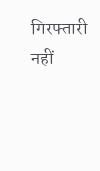गिरफ्तारी नहीं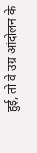हुई, तो वे उग्र आंदोलन के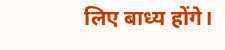लिए बाध्य होंगे।